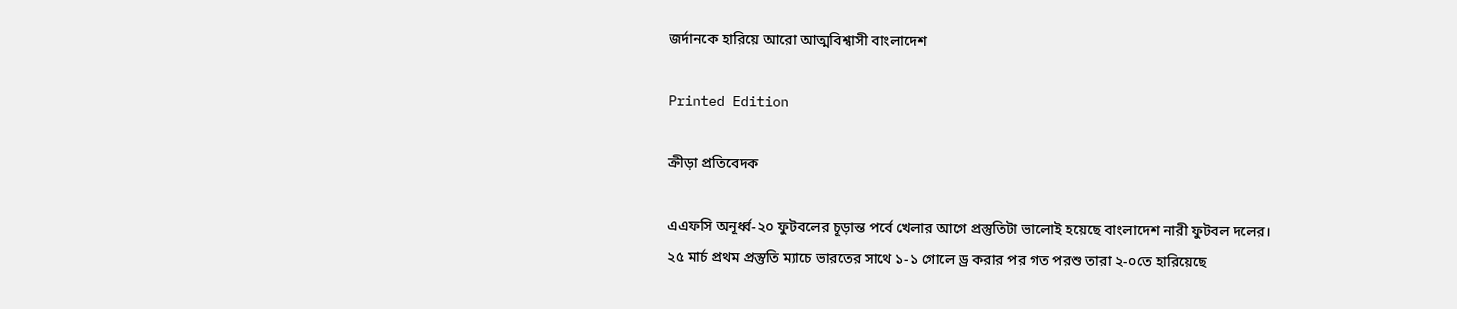জর্দানকে হারিয়ে আরো আত্মবিশ্বাসী বাংলাদেশ

Printed Edition

ক্রীড়া প্রতিবেদক

এএফসি অনূর্ধ্ব-২০ ফুটবলের চূড়ান্ত পর্বে খেলার আগে প্রস্তুতিটা ভালোই হয়েছে বাংলাদেশ নারী ফুটবল দলের। ২৫ মার্চ প্রথম প্রস্তুতি ম্যাচে ভারতের সাথে ১-১ গোলে ড্র করার পর গত পরশু তারা ২-০তে হারিয়েছে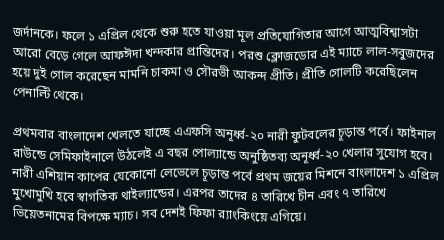জর্দানকে। ফলে ১ এপ্রিল থেকে শুরু হতে যাওয়া মূল প্রতিযোগিতার আগে আত্মবিশ্বাসটা আরো বেড়ে গেলে আফঈদা খন্দকার প্রান্তিদের। পরশু ক্লোজডোর এই ম্যাচে লাল-সবুজদের হয়ে দুই গোল করেছেন মামনি চাকমা ও সৌরভী আকন্দ প্রীতি। প্রীতি গোলটি করেছিলেন পেনাল্টি থেকে।

প্রথমবার বাংলাদেশ খেলতে যাচ্ছে এএফসি অনূর্ধ্ব-২০ নারী ফুটবলের চূড়ান্ত পর্বে। ফাইনাল রাউন্ডে সেমিফাইনালে উঠলেই এ বছর পোল্যান্ডে অনুষ্ঠিতব্য অনূর্ধ্ব-২০ খেলার সুযোগ হবে। নারী এশিয়ান কাপের যেকোনো লেভেলে চূড়ান্ত পর্বে প্রথম জয়ের মিশনে বাংলাদেশ ১ এপ্রিল মুখোমুখি হবে স্বাগতিক থাইল্যান্ডের। এরপর তাদের ৪ তারিখে চীন এবং ৭ তারিখে ভিয়েতনামের বিপক্ষে ম্যাচ। সব দেশই ফিফা র‌্যাংকিংয়ে এগিয়ে।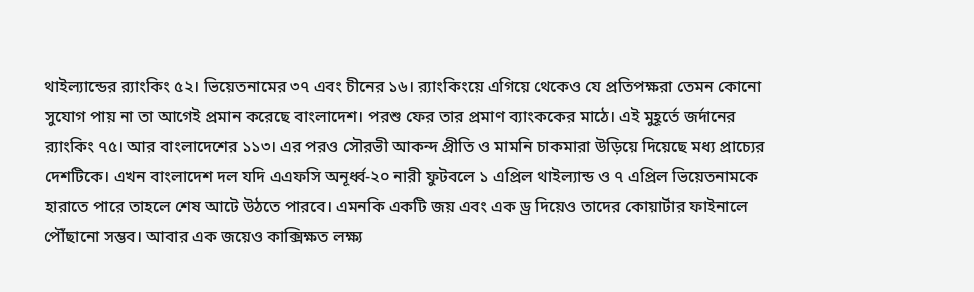থাইল্যান্ডের র‌্যাংকিং ৫২। ভিয়েতনামের ৩৭ এবং চীনের ১৬। র‌্যাংকিংয়ে এগিয়ে থেকেও যে প্রতিপক্ষরা তেমন কোনো সুযোগ পায় না তা আগেই প্রমান করেছে বাংলাদেশ। পরশু ফের তার প্রমাণ ব্যাংককের মাঠে। এই মুহূর্তে জর্দানের র‌্যাংকিং ৭৫। আর বাংলাদেশের ১১৩। এর পরও সৌরভী আকন্দ প্রীতি ও মামনি চাকমারা উড়িয়ে দিয়েছে মধ্য প্রাচ্যের দেশটিকে। এখন বাংলাদেশ দল যদি এএফসি অনূর্ধ্ব-২০ নারী ফুটবলে ১ এপ্রিল থাইল্যান্ড ও ৭ এপ্রিল ভিয়েতনামকে হারাতে পারে তাহলে শেষ আটে উঠতে পারবে। এমনকি একটি জয় এবং এক ড্র দিয়েও তাদের কোয়ার্টার ফাইনালে পৌঁছানো সম্ভব। আবার এক জয়েও কাক্সিক্ষত লক্ষ্য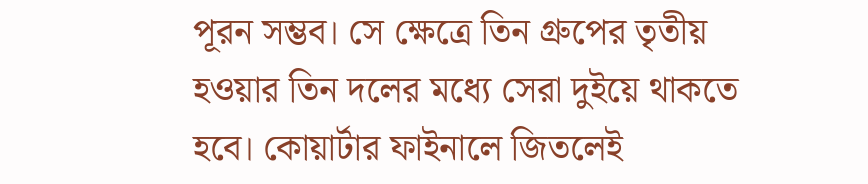পূরন সম্ভব। সে ক্ষেত্রে তিন গ্রুপের তৃতীয় হওয়ার তিন দলের মধ্যে সেরা দুইয়ে থাকতে হবে। কোয়ার্টার ফাইনালে জিতলেই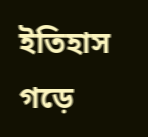ইতিহাস গড়ে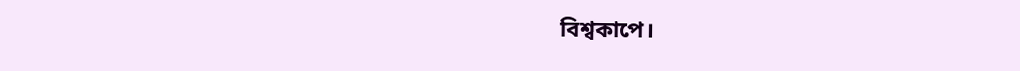বিশ্বকাপে।